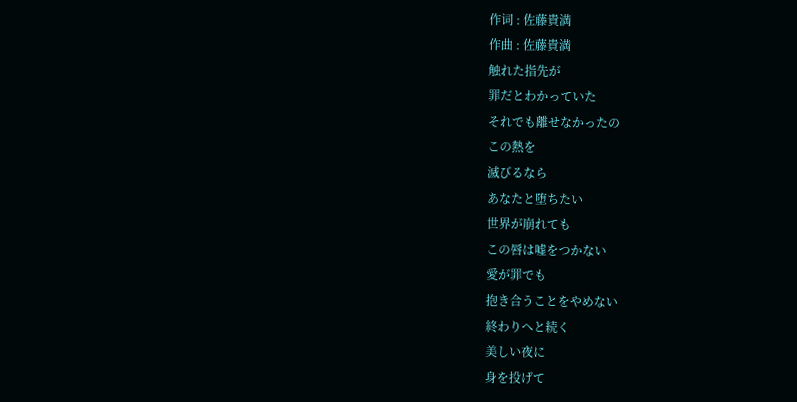作词 : 佐藤貴満
作曲 : 佐藤貴満
触れた指先が
罪だとわかっていた
それでも離せなかったの
この熱を
滅びるなら
あなたと堕ちたい
世界が崩れても
この唇は嘘をつかない
愛が罪でも
抱き合うことをやめない
終わりへと続く
美しい夜に
身を投げて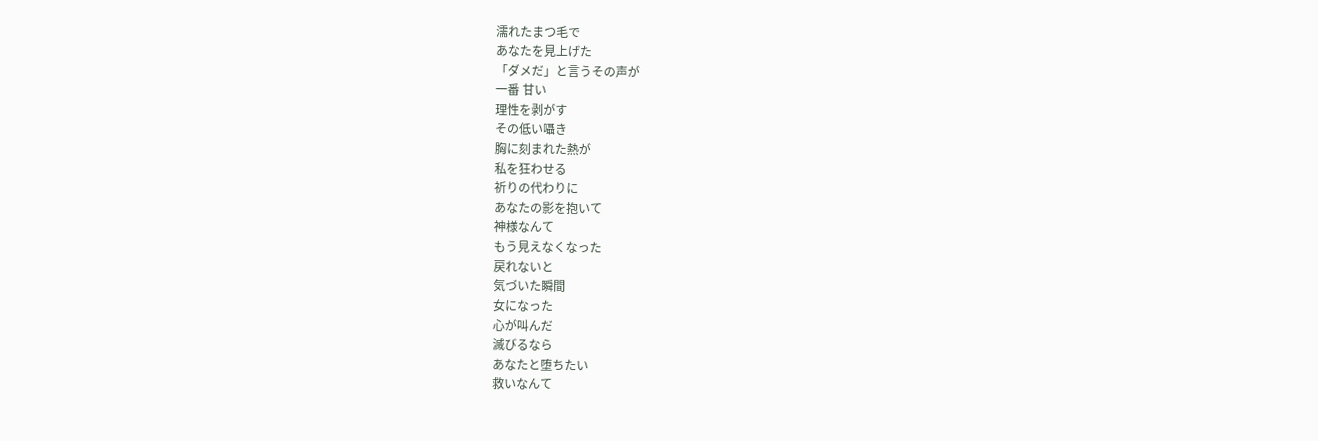濡れたまつ毛で
あなたを見上げた
「ダメだ」と言うその声が
一番 甘い
理性を剥がす
その低い囁き
胸に刻まれた熱が
私を狂わせる
祈りの代わりに
あなたの影を抱いて
神様なんて
もう見えなくなった
戻れないと
気づいた瞬間
女になった
心が叫んだ
滅びるなら
あなたと堕ちたい
救いなんて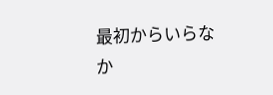最初からいらなか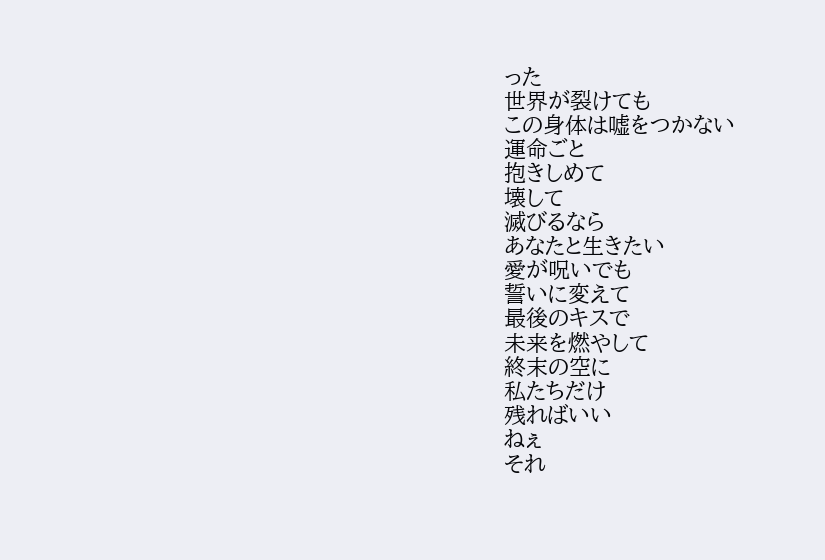った
世界が裂けても
この身体は嘘をつかない
運命ごと
抱きしめて
壊して
滅びるなら
あなたと生きたい
愛が呪いでも
誓いに変えて
最後のキスで
未来を燃やして
終末の空に
私たちだけ
残ればいい
ねぇ
それ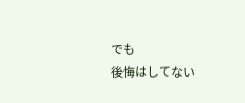でも
後悔はしてない